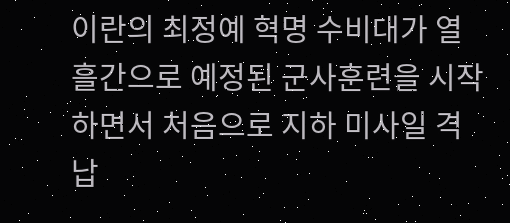이란의 최정예 혁명 수비대가 열흘간으로 예정된 군사훈련을 시작하면서 처음으로 지하 미사일 격납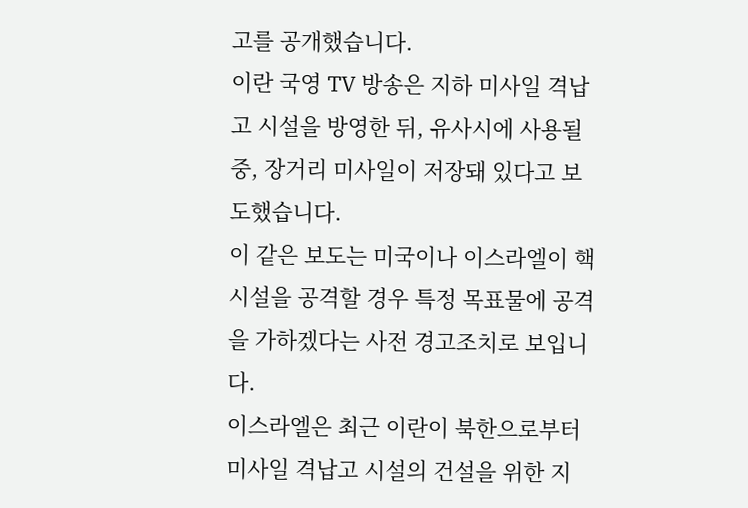고를 공개했습니다.
이란 국영 TV 방송은 지하 미사일 격납고 시설을 방영한 뒤, 유사시에 사용될 중, 장거리 미사일이 저장돼 있다고 보도했습니다.
이 같은 보도는 미국이나 이스라엘이 핵시설을 공격할 경우 특정 목표물에 공격을 가하겠다는 사전 경고조치로 보입니다.
이스라엘은 최근 이란이 북한으로부터 미사일 격납고 시설의 건설을 위한 지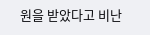원을 받았다고 비난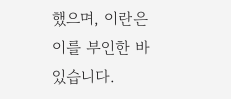했으며, 이란은 이를 부인한 바 있습니다.